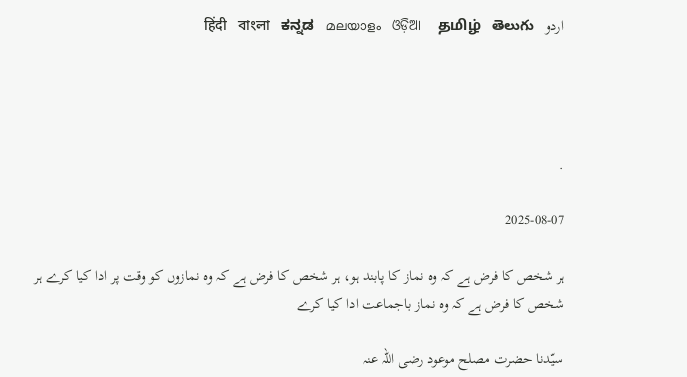اردو   हिंदी   বাংলা   ಕನ್ನಡ   മലയാളം   ଓଡ଼ିଆ   தமிழ்   తెలుగు




.

2025-08-07

ہر شخص کا فرض ہے کہ وہ نماز کا پابند ہو، ہر شخص کا فرض ہے کہ وہ نمازوں کو وقت پر ادا کیا کرے ہر شخص کا فرض ہے کہ وہ نماز باجماعت ادا کیا کرے

سیّدنا حضرت مصلح موعود رضی اللہ عنہ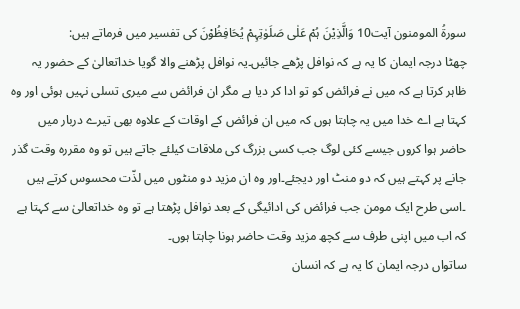سورۃُ المومنون آیت10 وَالَّذِیْنَ ہُمْ عَلٰی صَلَوٰتِہِمْ یُحَافِظُوْنَ کی تفسیر میں فرماتے ہیں:
چھٹا درجہ ایمان کا یہ ہے کہ نوافل پڑھے جائیں۔یہ نوافل پڑھنے والا گویا خداتعالیٰ کے حضور یہ ظاہر کرتا ہے کہ میں نے فرائض کو تو ادا کر دیا ہے مگر ان فرائض سے میری تسلی نہیں ہوئی اور وہ کہتا ہے اے خدا میں یہ چاہتا ہوں کہ میں ان فرائض کے اوقات کے علاوہ بھی تیرے دربار میں حاضر ہوا کروں جیسے کئی لوگ جب کسی بزرگ کی ملاقات کیلئے جاتے ہیں تو وہ مقررہ وقت گذر جانے پر کہتے ہیں کہ دو منٹ اور دیجئے۔اور وہ ان مزید دو منٹوں میں لذّت محسوس کرتے ہیں ۔اسی طرح ایک مومن جب فرائض کی ادائیگی کے بعد نوافل پڑھتا ہے تو وہ خداتعالیٰ سے کہتا ہے کہ اب میں اپنی طرف سے کچھ مزید وقت حاضر ہونا چاہتا ہوں۔
ساتواں درجہ ایمان کا یہ ہے کہ انسان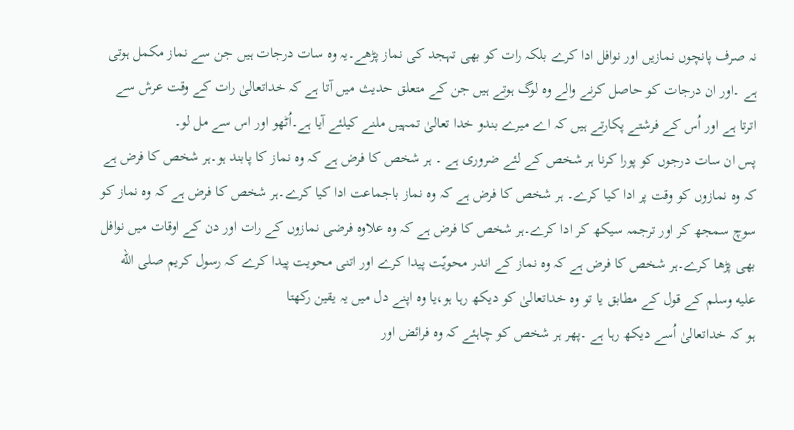نہ صرف پانچوں نمازیں اور نوافل ادا کرے بلکہ رات کو بھی تہجد کی نماز پڑھے۔یہ وہ سات درجات ہیں جن سے نماز مکمل ہوتی ہے ۔اور ان درجات کو حاصل کرنے والے وہ لوگ ہوتے ہیں جن کے متعلق حدیث میں آتا ہے کہ خداتعالیٰ رات کے وقت عرش سے اترتا ہے اور اُس کے فرشتے پکارتے ہیں کہ اے میرے بندو خدا تعالیٰ تمہیں ملنے کیلئے آیا ہے۔اُٹھو اور اس سے مل لو۔
پس ان سات درجوں کو پورا کرنا ہر شخص کے لئے ضروری ہے ۔ ہر شخص کا فرض ہے کہ وہ نماز کا پابند ہو۔ہر شخص کا فرض ہے کہ وہ نمازوں کو وقت پر ادا کیا کرے۔ ہر شخص کا فرض ہے کہ وہ نماز باجماعت ادا کیا کرے۔ہر شخص کا فرض ہے کہ وہ نماز کو سوچ سمجھ کر اور ترجمہ سیکھ کر ادا کرے۔ہر شخص کا فرض ہے کہ وہ علاوہ فرضی نمازوں کے رات اور دن کے اوقات میں نوافل بھی پڑھا کرے۔ہر شخص کا فرض ہے کہ وہ نماز کے اندر محویّت پیدا کرے اور اتنی محویت پیدا کرے کہ رسول کریم صلى الله عليه وسلم کے قول کے مطابق یا تو وہ خداتعالیٰ کو دیکھ رہا ہو،یا وہ اپنے دل میں یہ یقین رکھتا
ہو کہ خداتعالیٰ اُسے دیکھ رہا ہے ۔پھر ہر شخص کو چاہئے کہ وہ فرائض اور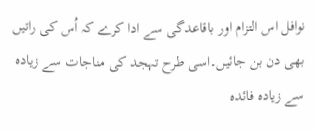نوافل اس التزام اور باقاعدگی سے ادا کرے کہ اُس کی راتیں بھی دن بن جائیں۔اسی طرح تہجد کی مناجات سے زیادہ سے زیادہ فائدہ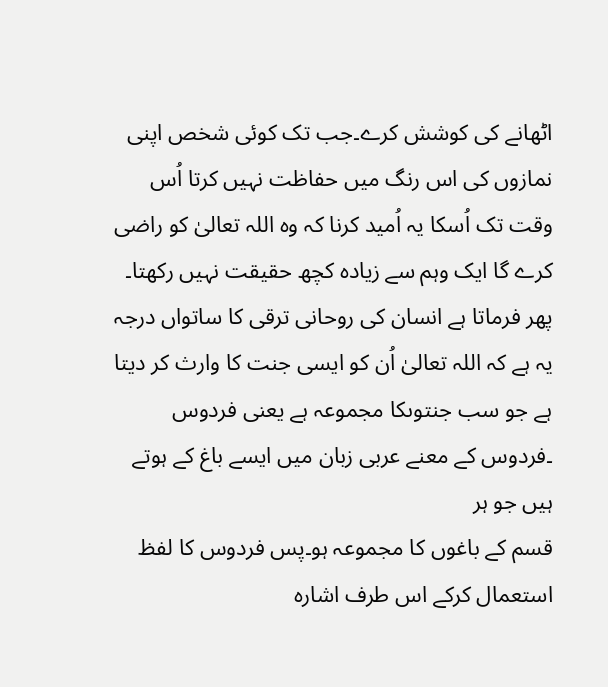اٹھانے کی کوشش کرے۔جب تک کوئی شخص اپنی نمازوں کی اس رنگ میں حفاظت نہیں کرتا اُس وقت تک اُسکا یہ اُمید کرنا کہ وہ اللہ تعالیٰ کو راضی کرے گا ایک وہم سے زیادہ کچھ حقیقت نہیں رکھتا۔
پھر فرماتا ہے انسان کی روحانی ترقی کا ساتواں درجہ یہ ہے کہ اللہ تعالیٰ اُن کو ایسی جنت کا وارث کر دیتا ہے جو سب جنتوںکا مجموعہ ہے یعنی فردوس ۔فردوس کے معنے عربی زبان میں ایسے باغ کے ہوتے ہیں جو ہر
قسم کے باغوں کا مجموعہ ہو۔پس فردوس کا لفظ استعمال کرکے اس طرف اشارہ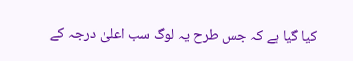کیا گیا ہے کہ جس طرح یہ لوگ سب اعلیٰ درجہ کے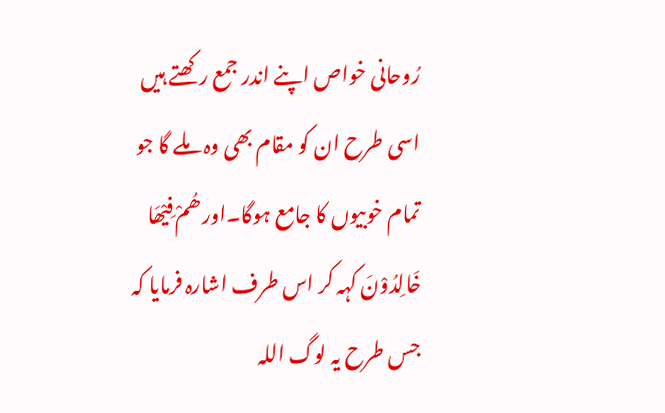رُوحانی خواص اپنے اندر جمع رکھتے ہیں اسی طرح ان کو مقام بھی وہ ملے گا جو تمام خوبیوں کا جامع ہوگا۔اور ھُمْ فِیْھَا خَالِدُوْنَ کہہ کر اس طرف اشارہ فرمایا کہ جس طرح یہ لوگ اللہ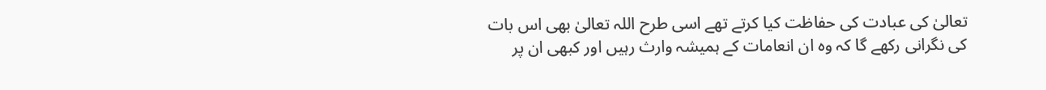تعالیٰ کی عبادت کی حفاظت کیا کرتے تھے اسی طرح اللہ تعالیٰ بھی اس بات کی نگرانی رکھے گا کہ وہ ان انعامات کے ہمیشہ وارث رہیں اور کبھی ان پر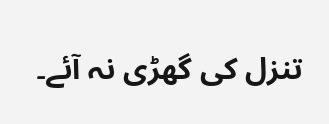تنزل کی گھڑی نہ آئے۔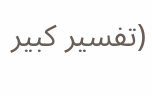(تفسیر کبیر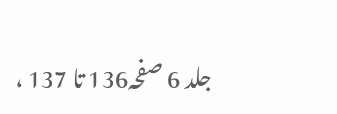جلد 6 صفحہ136 تا 137 ،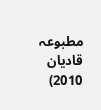مطبوعہ قادیان 2010)